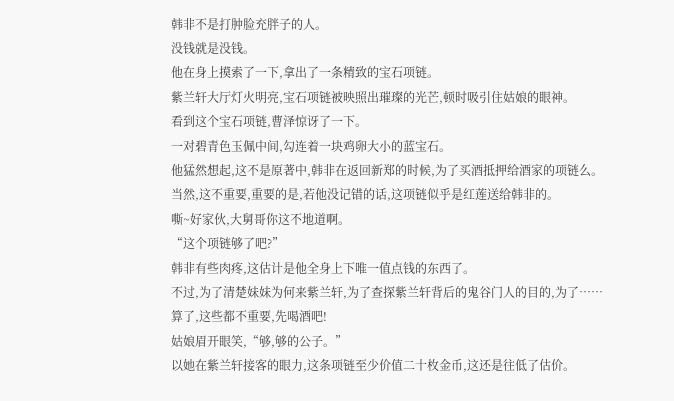韩非不是打肿脸充胖子的人。
没钱就是没钱。
他在身上摸索了一下,拿出了一条精致的宝石项链。
紫兰轩大厅灯火明亮,宝石项链被映照出璀璨的光芒,顿时吸引住姑娘的眼神。
看到这个宝石项链,曹泽惊讶了一下。
一对碧青色玉佩中间,勾连着一块鸡卵大小的蓝宝石。
他猛然想起,这不是原著中,韩非在返回新郑的时候,为了买酒抵押给酒家的项链么。
当然,这不重要,重要的是,若他没记错的话,这项链似乎是红莲送给韩非的。
嘶~好家伙,大舅哥你这不地道啊。
“这个项链够了吧?”
韩非有些肉疼,这估计是他全身上下唯一值点钱的东西了。
不过,为了清楚妹妹为何来紫兰轩,为了查探紫兰轩背后的鬼谷门人的目的,为了……
算了,这些都不重要,先喝酒吧!
姑娘眉开眼笑,“够,够的公子。”
以她在紫兰轩接客的眼力,这条项链至少价值二十枚金币,这还是往低了估价。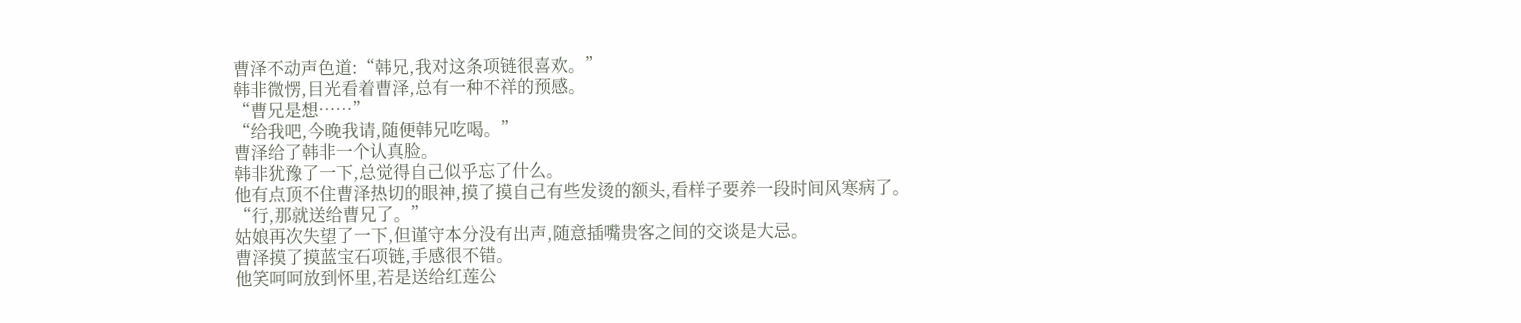曹泽不动声色道:“韩兄,我对这条项链很喜欢。”
韩非微愣,目光看着曹泽,总有一种不祥的预感。
“曹兄是想……”
“给我吧,今晚我请,随便韩兄吃喝。”
曹泽给了韩非一个认真脸。
韩非犹豫了一下,总觉得自己似乎忘了什么。
他有点顶不住曹泽热切的眼神,摸了摸自己有些发烫的额头,看样子要养一段时间风寒病了。
“行,那就送给曹兄了。”
姑娘再次失望了一下,但谨守本分没有出声,随意插嘴贵客之间的交谈是大忌。
曹泽摸了摸蓝宝石项链,手感很不错。
他笑呵呵放到怀里,若是送给红莲公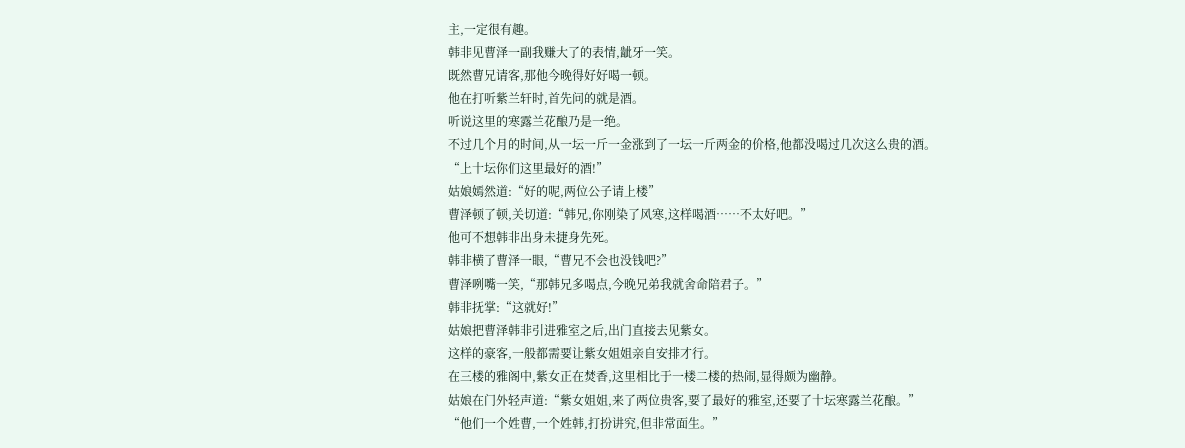主,一定很有趣。
韩非见曹泽一副我赚大了的表情,龇牙一笑。
既然曹兄请客,那他今晚得好好喝一顿。
他在打听紫兰轩时,首先问的就是酒。
听说这里的寒露兰花酿乃是一绝。
不过几个月的时间,从一坛一斤一金涨到了一坛一斤两金的价格,他都没喝过几次这么贵的酒。
“上十坛你们这里最好的酒!”
姑娘嫣然道:“好的呢,两位公子请上楼”
曹泽顿了顿,关切道:“韩兄,你刚染了风寒,这样喝酒……不太好吧。”
他可不想韩非出身未捷身先死。
韩非横了曹泽一眼,“曹兄不会也没钱吧?”
曹泽咧嘴一笑,“那韩兄多喝点,今晚兄弟我就舍命陪君子。”
韩非抚掌:“这就好!”
姑娘把曹泽韩非引进雅室之后,出门直接去见紫女。
这样的豪客,一般都需要让紫女姐姐亲自安排才行。
在三楼的雅阁中,紫女正在焚香,这里相比于一楼二楼的热闹,显得颇为幽静。
姑娘在门外轻声道:“紫女姐姐,来了两位贵客,要了最好的雅室,还要了十坛寒露兰花酿。”
“他们一个姓曹,一个姓韩,打扮讲究,但非常面生。”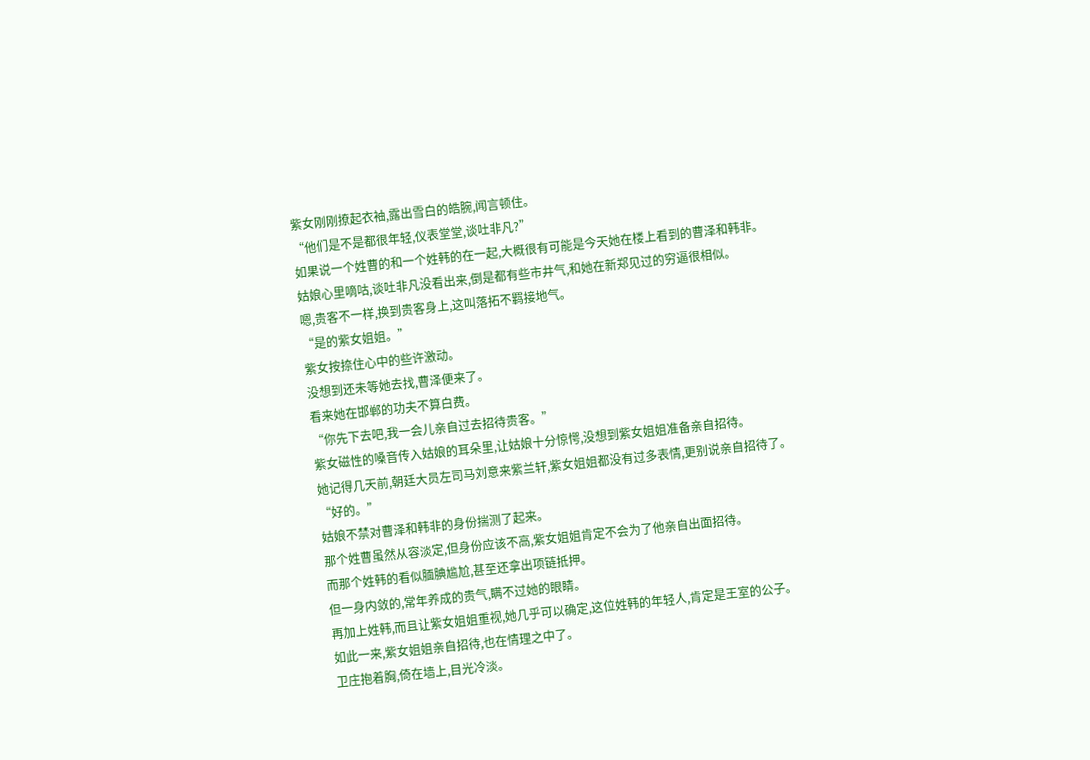紫女刚刚撩起衣袖,露出雪白的皓腕,闻言顿住。
“他们是不是都很年轻,仪表堂堂,谈吐非凡?”
如果说一个姓曹的和一个姓韩的在一起,大概很有可能是今天她在楼上看到的曹泽和韩非。
姑娘心里嘀咕,谈吐非凡没看出来,倒是都有些市井气,和她在新郑见过的穷逼很相似。
嗯,贵客不一样,换到贵客身上,这叫落拓不羁接地气。
“是的紫女姐姐。”
紫女按捺住心中的些许激动。
没想到还未等她去找,曹泽便来了。
看来她在邯郸的功夫不算白费。
“你先下去吧,我一会儿亲自过去招待贵客。”
紫女磁性的嗓音传入姑娘的耳朵里,让姑娘十分惊愕,没想到紫女姐姐准备亲自招待。
她记得几天前,朝廷大员左司马刘意来紫兰轩,紫女姐姐都没有过多表情,更别说亲自招待了。
“好的。”
姑娘不禁对曹泽和韩非的身份揣测了起来。
那个姓曹虽然从容淡定,但身份应该不高,紫女姐姐肯定不会为了他亲自出面招待。
而那个姓韩的看似腼腆尴尬,甚至还拿出项链抵押。
但一身内敛的,常年养成的贵气,瞒不过她的眼睛。
再加上姓韩,而且让紫女姐姐重视,她几乎可以确定,这位姓韩的年轻人,肯定是王室的公子。
如此一来,紫女姐姐亲自招待,也在情理之中了。
卫庄抱着胸,倚在墙上,目光冷淡。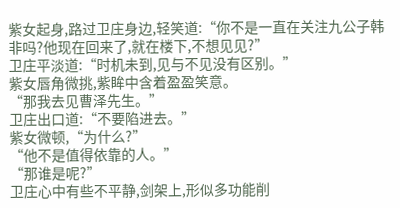紫女起身,路过卫庄身边,轻笑道:“你不是一直在关注九公子韩非吗?他现在回来了,就在楼下,不想见见?”
卫庄平淡道:“时机未到,见与不见没有区别。”
紫女唇角微挑,紫眸中含着盈盈笑意。
“那我去见曹泽先生。”
卫庄出口道:“不要陷进去。”
紫女微顿,“为什么?”
“他不是值得依靠的人。”
“那谁是呢?”
卫庄心中有些不平静,剑架上,形似多功能削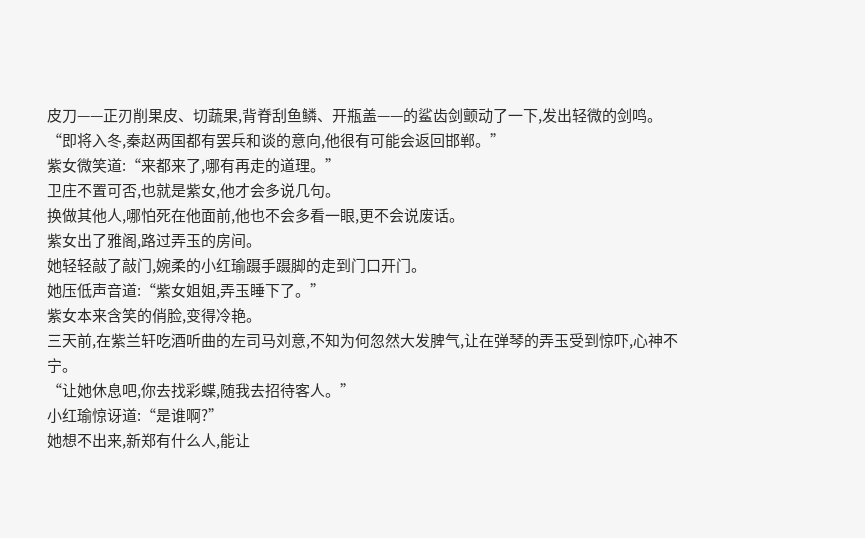皮刀——正刃削果皮、切蔬果,背脊刮鱼鳞、开瓶盖——的鲨齿剑颤动了一下,发出轻微的剑鸣。
“即将入冬,秦赵两国都有罢兵和谈的意向,他很有可能会返回邯郸。”
紫女微笑道:“来都来了,哪有再走的道理。”
卫庄不置可否,也就是紫女,他才会多说几句。
换做其他人,哪怕死在他面前,他也不会多看一眼,更不会说废话。
紫女出了雅阁,路过弄玉的房间。
她轻轻敲了敲门,婉柔的小红瑜蹑手蹑脚的走到门口开门。
她压低声音道:“紫女姐姐,弄玉睡下了。”
紫女本来含笑的俏脸,变得冷艳。
三天前,在紫兰轩吃酒听曲的左司马刘意,不知为何忽然大发脾气,让在弹琴的弄玉受到惊吓,心神不宁。
“让她休息吧,你去找彩蝶,随我去招待客人。”
小红瑜惊讶道:“是谁啊?”
她想不出来,新郑有什么人,能让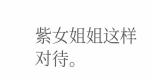紫女姐姐这样对待。